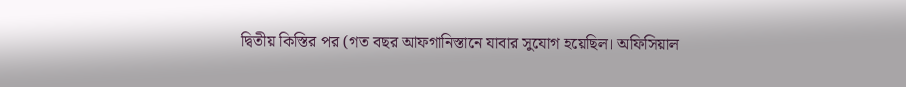দ্বিতীয় কিস্তির পর (গত বছর আফগানিস্তানে যাবার সুযোগ হয়েছিল। অফিসিয়াল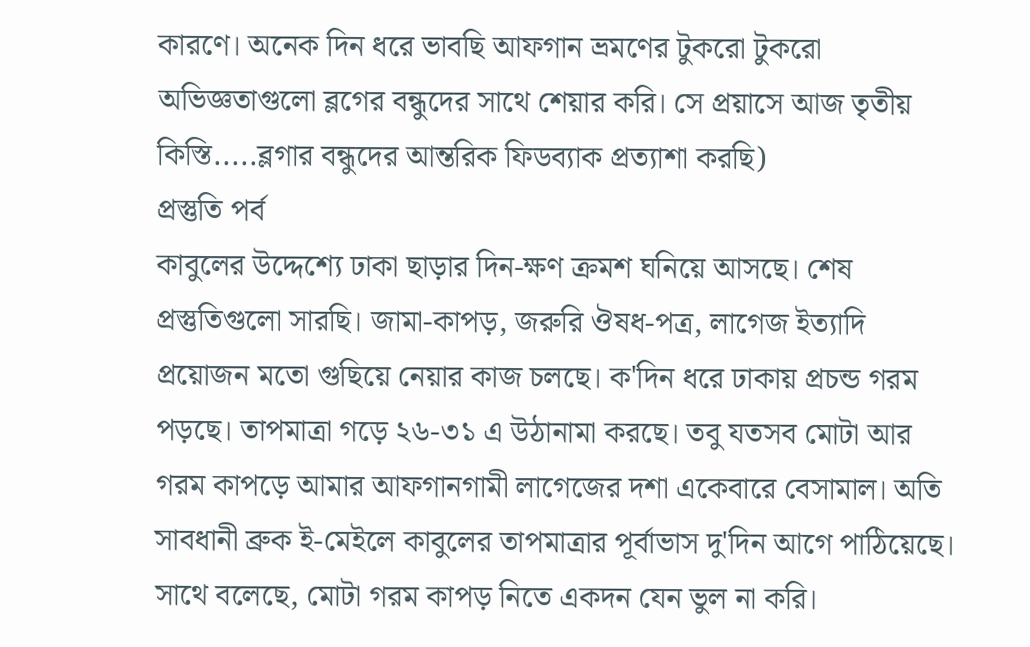কারণে। অনেক দিন ধরে ভাবছি আফগান ভ্রমণের টুকরো টুকরো অভিজ্ঞতাগুলো ব্লগের বন্ধুদের সাথে শেয়ার করি। সে প্রয়াসে আজ তৃতীয় কিস্তি.....ব্লগার বন্ধুদের আন্তরিক ফিডব্যাক প্রত্যাশা করছি)
প্রস্তুতি পর্ব
কাবুলের উদ্দেশ্যে ঢাকা ছাড়ার দিন-ক্ষণ ক্রমশ ঘনিয়ে আসছে। শেষ প্রস্তুতিগুলো সারছি। জামা-কাপড়, জরুরি ঔষধ-পত্র, লাগেজ ইত্যাদি প্রয়োজন মতো গুছিয়ে নেয়ার কাজ চলছে। ক'দিন ধরে ঢাকায় প্রচন্ড গরম পড়ছে। তাপমাত্রা গড়ে ২৬-৩১ এ উঠানামা করছে। তবু যতসব মোটা আর গরম কাপড়ে আমার আফগানগামী লাগেজের দশা একেবারে বেসামাল। অতি সাবধানী ব্রুক ই-মেইলে কাবুলের তাপমাত্রার পূর্বাভাস দু'দিন আগে পাঠিয়েছে। সাথে বলেছে, মোটা গরম কাপড় নিতে একদন যেন ভুল না করি।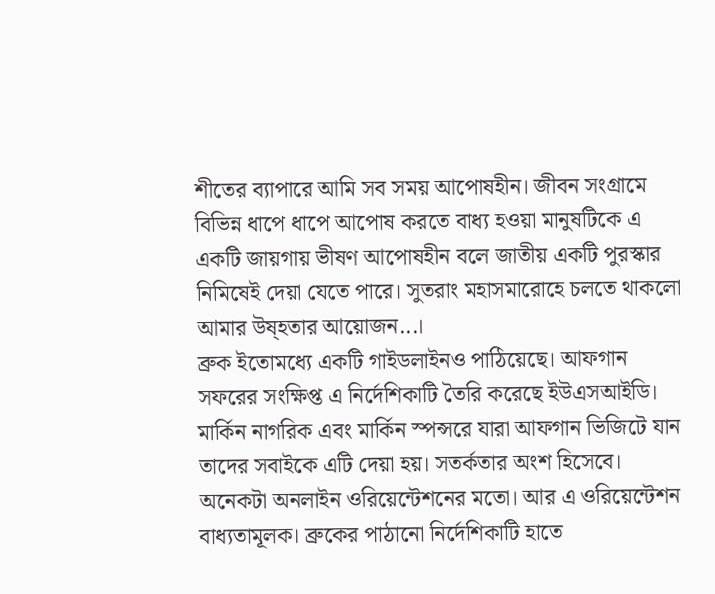শীতের ব্যাপারে আমি সব সময় আপোষহীন। জীবন সংগ্রামে বিভিন্ন ধাপে ধাপে আপোষ করতে বাধ্য হওয়া মানুষটিকে এ একটি জায়গায় ভীষণ আপোষহীন বলে জাতীয় একটি পুরস্কার নিমিষেই দেয়া যেতে পারে। সুতরাং মহাসমারোহে চলতে থাকলো আমার উষ্হতার আয়োজন...।
ব্রুক ইতোমধ্যে একটি গাইডলাইনও পাঠিয়েছে। আফগান সফরের সংক্ষিপ্ত এ নির্দেশিকাটি তৈরি করেছে ইউএসআইডি। মার্কিন নাগরিক এবং মার্কিন স্পন্সরে যারা আফগান ভিজিটে যান তাদের সবাইকে এটি দেয়া হয়। সতর্কতার অংশ হিসেবে। অনেকটা অনলাইন ওরিয়েন্টেশনের মতো। আর এ ওরিয়েন্টেশন বাধ্যতামূলক। ব্রুকের পাঠানো নির্দেশিকাটি হাতে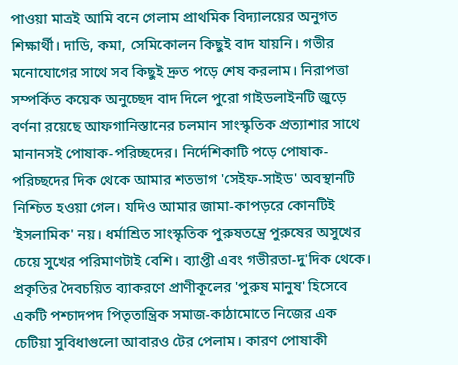পাওয়া মাত্রই আমি বনে গেলাম প্রাথমিক বিদ্যালয়ের অনুগত শিক্ষার্থী। দাডি, কমা, সেমিকোলন কিছুই বাদ যায়নি। গভীর মনোযোগের সাথে সব কিছুই দ্রুত পড়ে শেষ করলাম। নিরাপত্তা সম্পর্কিত কয়েক অনুচ্ছেদ বাদ দিলে পুরো গাইডলাইনটি জুড়ে বর্ণনা রয়েছে আফগানিস্তানের চলমান সাংস্কৃতিক প্রত্যাশার সাথে মানানসই পোষাক-পরিচ্ছদের। নির্দেশিকাটি পড়ে পোষাক-পরিচ্ছদের দিক থেকে আমার শতভাগ 'সেইফ-সাইড' অবস্থানটি নিশ্চিত হওয়া গেল। যদিও আমার জামা-কাপড়রে কোনটিই 'ইসলামিক' নয়। ধর্মাশ্রিত সাংস্কৃতিক পুরুষতন্ত্রে পুরুষের অসুখের চেয়ে সুখের পরিমাণটাই বেশি। ব্যাপ্তী এবং গভীরতা-দু'দিক থেকে। প্রকৃতির দৈবচয়িত ব্যাকরণে প্রাণীকূলের 'পুরুষ মানুষ' হিসেবে একটি পশ্চাদপদ পিতৃতান্ত্রিক সমাজ-কাঠামোতে নিজের এক চেটিয়া সুবিধাগুলো আবারও টের পেলাম। কারণ পোষাকী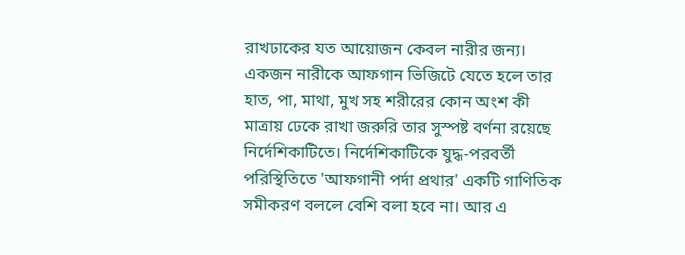রাখঢাকের যত আয়োজন কেবল নারীর জন্য। একজন নারীকে আফগান ভিজিটে যেতে হলে তার হাত, পা, মাথা, মুখ সহ শরীরের কোন অংশ কী মাত্রায় ঢেকে রাখা জরুরি তার সুস্পষ্ট বর্ণনা রয়েছে নির্দেশিকাটিতে। নির্দেশিকাটিকে যুদ্ধ-পরবর্তী পরিস্থিতিতে 'আফগানী পর্দা প্রথার' একটি গাণিতিক সমীকরণ বললে বেশি বলা হবে না। আর এ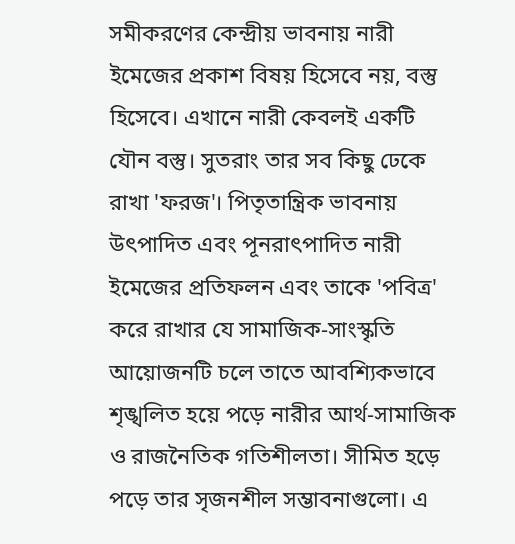সমীকরণের কেন্দ্রীয় ভাবনায় নারী ইমেজের প্রকাশ বিষয় হিসেবে নয়, বস্তু হিসেবে। এখানে নারী কেবলই একটি যৌন বস্তু। সুতরাং তার সব কিছু ঢেকে রাখা 'ফরজ'। পিতৃতান্ত্রিক ভাবনায় উৎপাদিত এবং পূনরাৎপাদিত নারী ইমেজের প্রতিফলন এবং তাকে 'পবিত্র' করে রাখার যে সামাজিক-সাংস্কৃতি আয়োজনটি চলে তাতে আবশ্যিকভাবে শৃঙ্খলিত হয়ে পড়ে নারীর আর্থ-সামাজিক ও রাজনৈতিক গতিশীলতা। সীমিত হড়ে পড়ে তার সৃজনশীল সম্ভাবনাগুলো। এ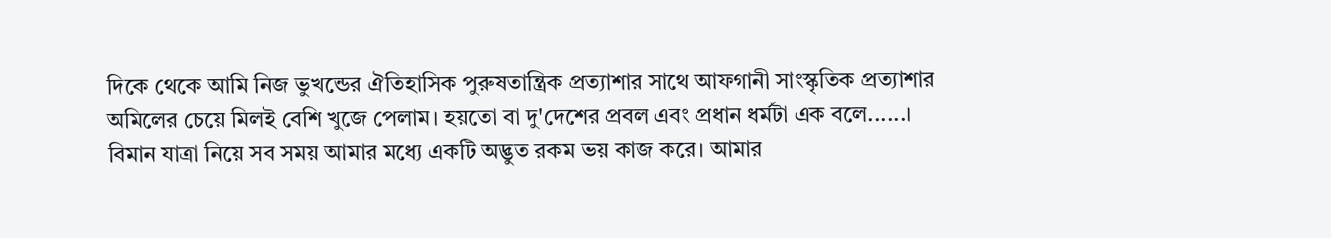দিকে থেকে আমি নিজ ভুখন্ডের ঐতিহাসিক পুরুষতান্ত্রিক প্রত্যাশার সাথে আফগানী সাংস্কৃতিক প্রত্যাশার অমিলের চেয়ে মিলই বেশি খুজে পেলাম। হয়তো বা দু'দেশের প্রবল এবং প্রধান ধর্মটা এক বলে......।
বিমান যাত্রা নিয়ে সব সময় আমার মধ্যে একটি অদ্ভুত রকম ভয় কাজ করে। আমার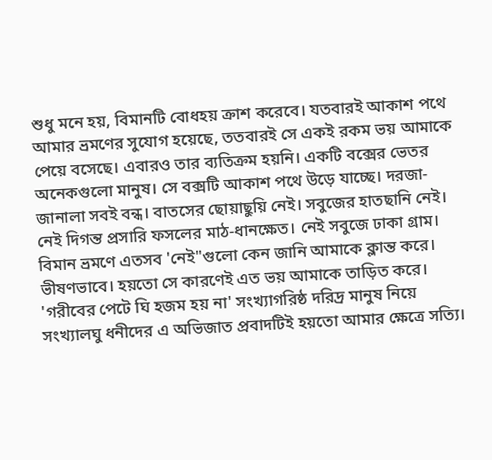শুধু মনে হয়, বিমানটি বোধহয় ক্রাশ করেবে। যতবারই আকাশ পথে আমার ভ্রমণের সুযোগ হয়েছে, ততবারই সে একই রকম ভয় আমাকে পেয়ে বসেছে। এবারও তার ব্যতিক্রম হয়নি। একটি বক্সের ভেতর অনেকগুলো মানুষ। সে বক্সটি আকাশ পথে উড়ে যাচ্ছে। দরজা-জানালা সবই বন্ধ। বাতসের ছোয়াছুয়ি নেই। সবুজের হাতছানি নেই। নেই দিগন্ত প্রসারি ফসলের মাঠ-ধানক্ষেত। নেই সবুজে ঢাকা গ্রাম। বিমান ভ্রমণে এতসব 'নেই"গুলো কেন জানি আমাকে ক্লান্ত করে। ভীষণভাবে। হয়তো সে কারণেই এত ভয় আমাকে তাড়িত করে। 'গরীবের পেটে ঘি হজম হয় না' সংখ্যাগরিষ্ঠ দরিদ্র মানুষ নিয়ে সংখ্যালঘু ধনীদের এ অভিজাত প্রবাদটিই হয়তো আমার ক্ষেত্রে সত্যি।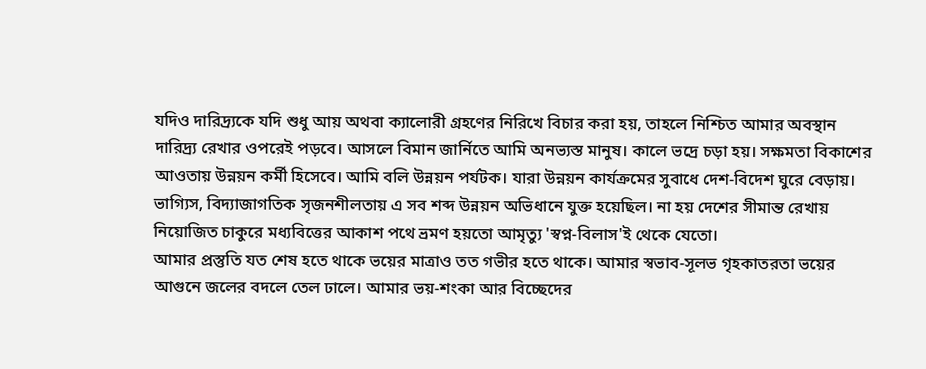যদিও দারিদ্র্যকে যদি শুধু আয় অথবা ক্যালোরী গ্রহণের নিরিখে বিচার করা হয়, তাহলে নিশ্চিত আমার অবস্থান দারিদ্র্য রেখার ওপরেই পড়বে। আসলে বিমান জার্নিতে আমি অনভ্যস্ত মানুষ। কালে ভদ্রে চড়া হয়। সক্ষমতা বিকাশের আওতায় উন্নয়ন কর্মী হিসেবে। আমি বলি উন্নয়ন পর্যটক। যারা উন্নয়ন কার্যক্রমের সুবাধে দেশ-বিদেশ ঘুরে বেড়ায়। ভাগ্যিস, বিদ্যাজাগতিক সৃজনশীলতায় এ সব শব্দ উন্নয়ন অভিধানে যুক্ত হয়েছিল। না হয় দেশের সীমান্ত রেখায় নিয়োজিত চাকুরে মধ্যবিত্তের আকাশ পথে ভ্রমণ হয়তো আমৃত্যু 'স্বপ্ন-বিলাস'ই থেকে যেতো।
আমার প্রস্তুতি যত শেষ হতে থাকে ভয়ের মাত্রাও তত গভীর হতে থাকে। আমার স্বভাব-সূলভ গৃহকাতরতা ভয়ের আগুনে জলের বদলে তেল ঢালে। আমার ভয়-শংকা আর বিচ্ছেদের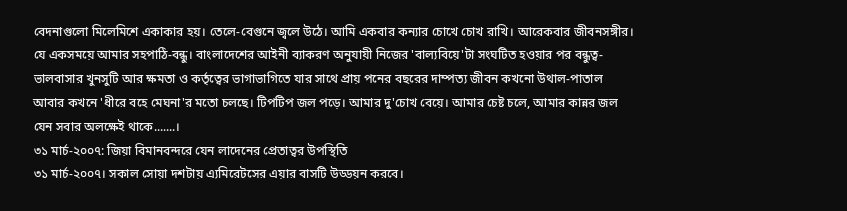বেদনাগুলো মিলেমিশে একাকার হয়। তেলে-বেগুনে জ্বলে উঠে। আমি একবার কন্যার চোখে চোখ রাখি। আরেকবার জীবনসঙ্গীর। যে একসময়ে আমার সহপাঠি-বন্ধু। বাংলাদেশের আইনী ব্যাকরণ অনুযায়ী নিজের 'বাল্যবিয়ে'টা সংঘটিত হওয়ার পর বন্ধুত্ব-ভালবাসার খুনসুটি আর ক্ষমতা ও কর্তৃত্বের ভাগাভাগিতে যার সাথে প্রায় পনের বছরের দাম্পত্য জীবন কখনো উথাল-পাতাল আবার কখনে 'ধীরে বহে মেঘনা'র মতো চলছে। টিপটিপ জল পড়ে। আমার দু'চোখ বেয়ে। আমার চেষ্ট চলে, আমার কান্নর জল যেন সবার অলক্ষেই থাকে.......।
৩১ মার্চ-২০০৭: জিয়া বিমানবন্দরে যেন লাদেনের প্রেতাত্বর উপস্থিতি
৩১ মার্চ-২০০৭। সকাল সোয়া দশটায় এ্যমিরেটসের এয়ার বাসটি উড্ডয়ন করবে।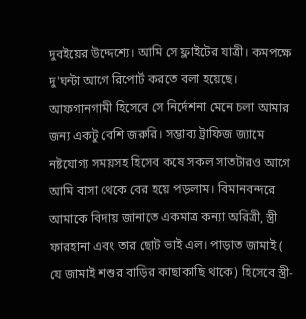দুবইয়ের উদ্দেশ্যে। আমি সে ফ্লাইটের যাত্রী। কমপক্ষে দু'ঘন্টা আগে রিপোর্ট করতে বলা হয়েছে। আফগানগামী হিসেবে সে নির্দেশনা মেনে চলা আমার জন্য একটু বেশি জরুরি। সম্ভাব্য ট্রাফিজ জ্যামে নষ্টযোগ্য সময়সহ হিসেব কষে সকল সাতটারও আগে আমি বাসা থেকে বের হয়ে পড়লাম। বিমানবন্দরে আমাকে বিদায় জানাতে একমাত্র কন্যা অরিত্রী, স্ত্রী ফারহানা এবং তার ছোট ভাই এল। পাড়াত জামাই ( যে জামাই শশুর বাড়ির কাছাকাছি থাকে) হিসেবে স্ত্রী-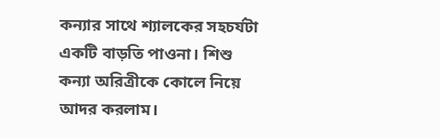কন্যার সাথে শ্যালকের সহচর্যটা একটি বাড়তি পাওনা। শিশু কন্যা অরিত্রীকে কোলে নিয়ে আদর করলাম।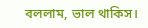বললাম, ভাল থাকিস।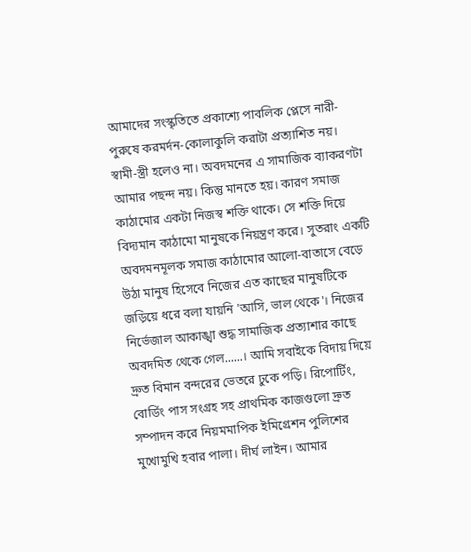আমাদের সংস্কৃতিতে প্রকাশ্যে পাবলিক প্লেসে নারী-পুরুষে করমর্দন-কোলাকুলি করাটা প্রত্যাশিত নয়। স্বামী-স্ত্রী হলেও না। অবদমনের এ সামাজিক ব্যাকরণটা আমার পছন্দ নয়। কিন্তু মানতে হয়। কারণ সমাজ কাঠামোর একটা নিজস্ব শক্তি থাকে। সে শক্তি দিয়ে বিদ্যমান কাঠামো মানুষকে নিয়ন্ত্রণ করে। সুতরাং একটি অবদমনমূলক সমাজ কাঠামোর আলো-বাতাসে বেড়ে উঠা মানুষ হিসেবে নিজের এত কাছের মানুষটিকে জড়িয়ে ধরে বলা যায়নি 'আসি, ভাল থেকে'। নিজের নির্ভেজাল আকাঙ্খা শুদ্ধ সামাজিক প্রত্যাশার কাছে অবদমিত থেকে গেল......। আমি সবাইকে বিদায় দিয়ে দ্রুত বিমান বন্দরের ভেতরে ঢুকে পড়ি। রিপোর্টিং, বোর্ডিং পাস সংগ্রহ সহ প্রাথমিক কাজগুলো দ্রুত সম্পাদন করে নিয়মমাপিক ইমিগ্রেশন পুলিশের মুখোমুখি হবার পালা। দীর্ঘ লাইন। আমার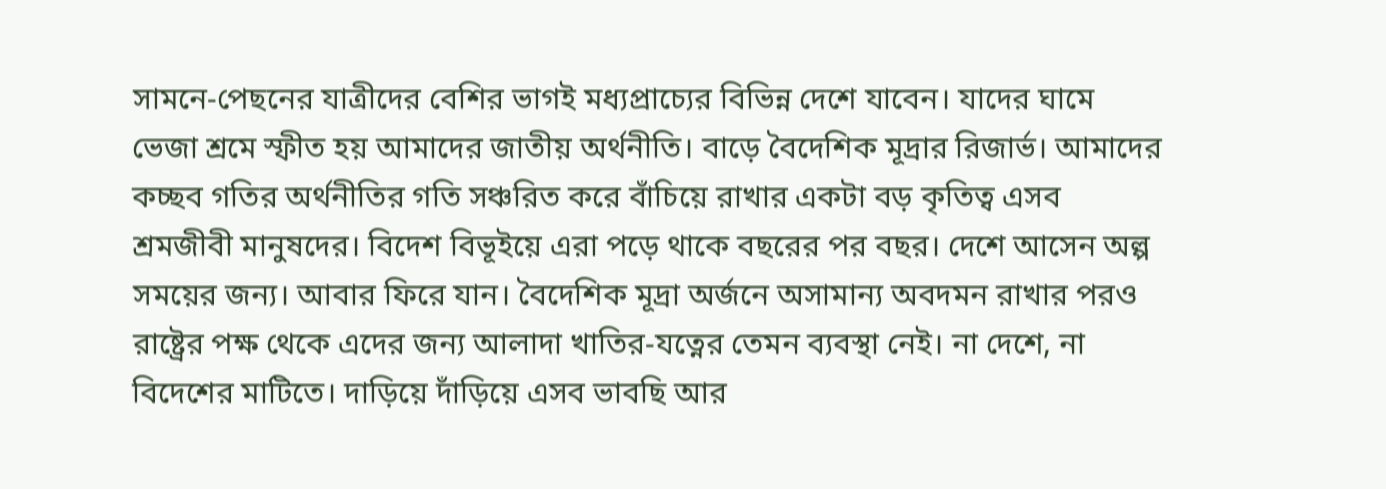সামনে-পেছনের যাত্রীদের বেশির ভাগই মধ্যপ্রাচ্যের বিভিন্ন দেশে যাবেন। যাদের ঘামে ভেজা শ্রমে স্ফীত হয় আমাদের জাতীয় অর্থনীতি। বাড়ে বৈদেশিক মূদ্রার রিজার্ভ। আমাদের কচ্ছব গতির অর্থনীতির গতি সঞ্চরিত করে বাঁচিয়ে রাখার একটা বড় কৃতিত্ব এসব শ্রমজীবী মানুষদের। বিদেশ বিভূইয়ে এরা পড়ে থাকে বছরের পর বছর। দেশে আসেন অল্প সময়ের জন্য। আবার ফিরে যান। বৈদেশিক মূদ্রা অর্জনে অসামান্য অবদমন রাখার পরও রাষ্ট্রের পক্ষ থেকে এদের জন্য আলাদা খাতির-যত্নের তেমন ব্যবস্থা নেই। না দেশে, না বিদেশের মাটিতে। দাড়িয়ে দাঁড়িয়ে এসব ভাবছি আর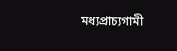মধ্যপ্রাচ্যগামী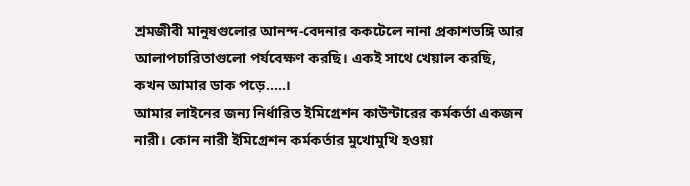শ্রমজীবী মানুষগুলোর আনন্দ-বেদনার ককটেলে নানা প্রকাশভঙ্গি আর আলাপচারিতাগুলো পর্যবেক্ষণ করছি। একই সাথে খেয়াল করছি, কখন আমার ডাক পড়ে.....।
আমার লাইনের জন্য নির্ধারিত ইমিগ্রেশন কাউন্টারের কর্মকর্তা একজন নারী। কোন নারী ইমিগ্রেশন কর্মকর্তার মুখোমুখি হওয়া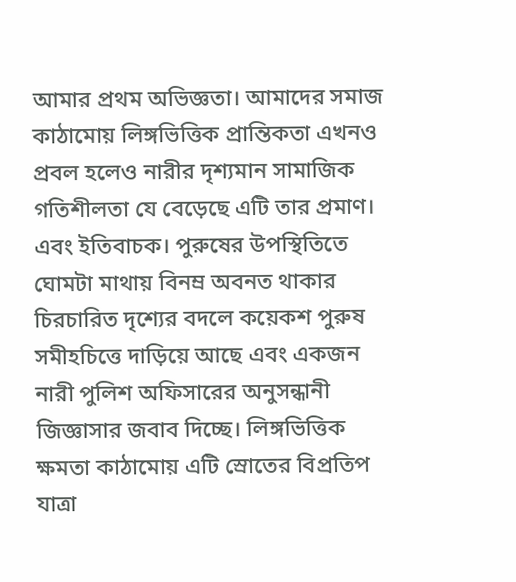আমার প্রথম অভিজ্ঞতা। আমাদের সমাজ কাঠামোয় লিঙ্গভিত্তিক প্রান্তিকতা এখনও প্রবল হলেও নারীর দৃশ্যমান সামাজিক গতিশীলতা যে বেড়েছে এটি তার প্রমাণ। এবং ইতিবাচক। পুরুষের উপস্থিতিতে ঘোমটা মাথায় বিনম্র অবনত থাকার চিরচারিত দৃশ্যের বদলে কয়েকশ পুরুষ সমীহচিত্তে দাড়িয়ে আছে এবং একজন নারী পুলিশ অফিসারের অনুসন্ধানী জিজ্ঞাসার জবাব দিচ্ছে। লিঙ্গভিত্তিক ক্ষমতা কাঠামোয় এটি স্রোতের বিপ্রতিপ যাত্রা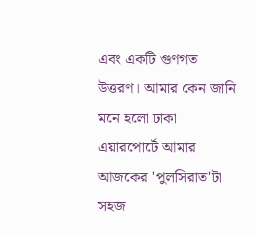এবং একটি গুণগত উত্তরণ। আমার কেন জানি মনে হলো ঢাকা এয়ারপোর্টে আমার আজকের 'পুলসিরাত'টা সহজ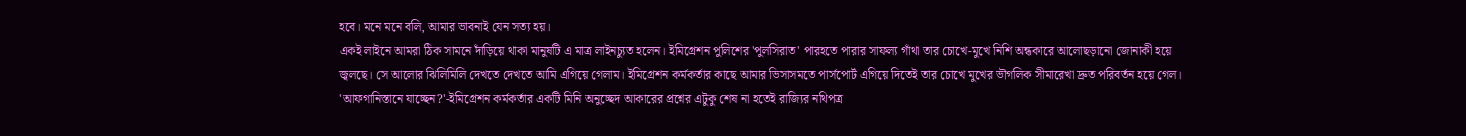হবে। মনে মনে বলি, আমার ভাবনাই যেন সত্য হয়।
একই লাইনে আমরা ঠিক সামনে দাঁড়িয়ে থাকা মানুষটি এ মাত্র লাইনচ্যুত হলেন। ইমিগ্রেশন পুলিশের 'পুলসিরাত' পারহতে পারার সাফল্য গাঁথা তার চোখে-মুখে নিশি অন্ধকারে আলোছড়ানো জোনাকী হয়ে জ্বলছে। সে আলোর ঝিলিমিলি দেখতে দেখতে আমি এগিয়ে গেলাম। ইমিগ্রেশন কর্মকর্তার কাছে আমার ভিসাসমতে পার্সপোর্ট এগিয়ে দিতেই তার চোখে মুখের ভৗগলিক সীমারেখা দ্রুত পরিবর্তন হয়ে গেল। 'আফগানিস্তানে যাচ্ছেন?'-ইমিগ্রেশন কর্মকর্তার একটি মিনি অনুচ্ছেদ আকারের প্রশ্নের এটুকু শেষ না হতেই রাজ্যির নথিপত্র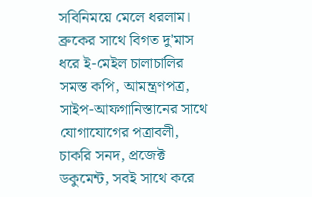সবিনিময়ে মেলে ধরলাম। ব্রুকের সাথে বিগত দু'মাস ধরে ই-মেইল চালাচালির সমস্ত কপি, আমন্ত্রণপত্র, সাইপ-আফগানিস্তানের সাথে যোগাযোগের পত্রাবলী, চাকরি সনদ, প্রজেক্ট ডকুমেন্ট, সবই সাথে করে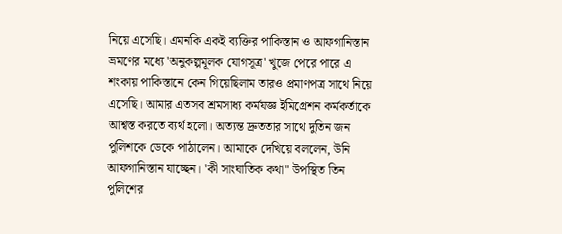নিয়ে এসেছি। এমনকি একই ব্যক্তির পাকিস্তান ও আফগানিস্তান ভ্রমণের মধ্যে 'অনুকল্পমূলক যোগসূত্র' খুজে পেরে পারে এ শংকায় পাকিস্তানে কেন গিয়েছিলাম তারও প্রমাণপত্র সাথে নিয়ে এসেছি। আমার এতসব শ্রমসাধ্য কর্মযজ্ঞ ইমিগ্রেশন কর্মকর্তাকে আশ্বস্ত করতে ব্যর্থ হলো। অত্যন্ত দ্রুততার সাথে দুতিন জন পুলিশকে ডেকে পাঠালেন। আমাকে দেখিয়ে বললেন, উনি আফগানিস্তান যাচ্ছেন। 'কী সাংঘাতিক কথা" উপস্থিত তিন পুলিশের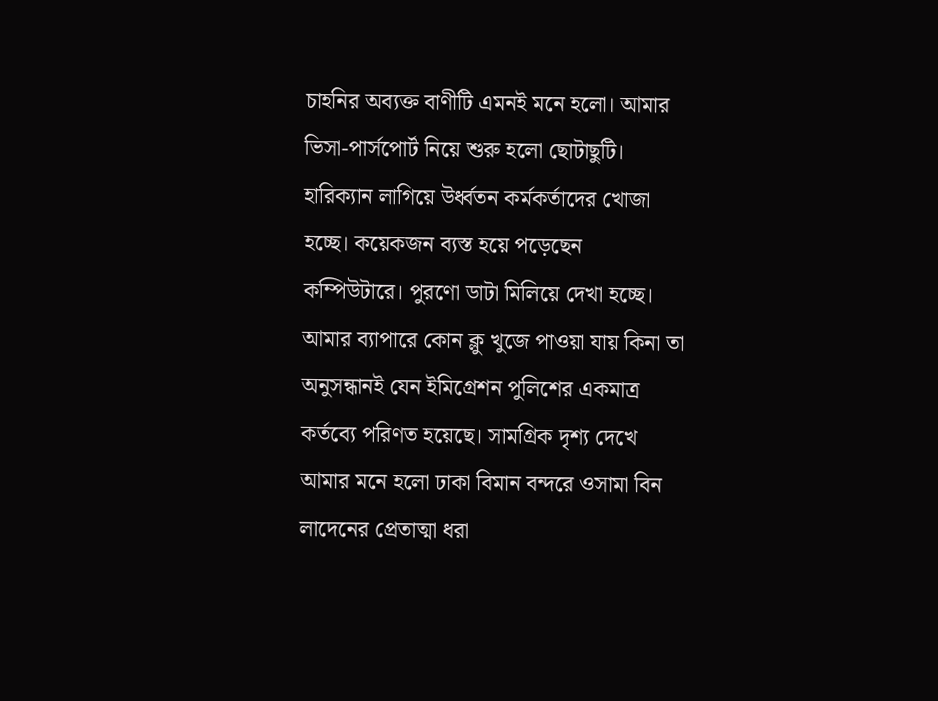চাহনির অব্যক্ত বাণীটি এমনই মনে হলো। আমার ভিসা-পার্সপোর্ট নিয়ে শুরু হলো ছোটাছুটি। হারিক্যান লাগিয়ে উর্ধ্বতন কর্মকর্তাদের খোজা হচ্ছে। কয়েকজন ব্যস্ত হয়ে পড়েছেন কম্পিউটারে। পুরণো ডাটা মিলিয়ে দেখা হচ্ছে। আমার ব্যাপারে কোন ক্লু খুজে পাওয়া যায় কিনা তা অনুসন্ধানই যেন ইমিগ্রেশন পুলিশের একমাত্র কর্তব্যে পরিণত হয়েছে। সামগ্রিক দৃশ্য দেখে আমার মনে হলো ঢাকা বিমান বন্দরে ওসামা বিন লাদেনের প্রেতাত্মা ধরা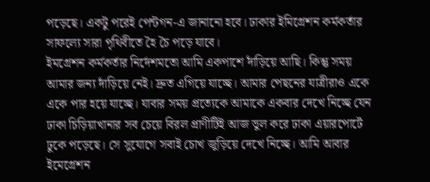পড়েছে। একটু পরেই পেন্টগন-এ জানানো হবে। ঢাকার ইমিগ্রেশন কর্মকর্তার সাফল্যে সারা পৃথিবীতে হৈ চৈ পড়ে যাবে।
ইমগ্রেশন কর্মকর্তার নির্দেশমতো আমি একপাশে দাঁড়িয়ে আছি। কিন্তু সময় আমার জন্য দাঁড়িয়ে নেই। দ্রুত এগিয়ে যাচ্ছে। আমার পেছনের যাত্রীরাও একে একে পার হয়ে যাচ্ছে। যাবার সময় প্রত্যেকে আমাকে একবার দেখে নিচ্ছে যেন ঢাকা চিড়িয়াখানার সব চেয়ে বিরল প্রাণীটিই আজ ভুল করে ঢাকা এয়ারপোর্টে ঢুকে পড়েছে। সে সুযোগে সবাই চোখ জুড়িয়ে দেখে নিচ্ছে। আমি আবার ইমেগ্রেশন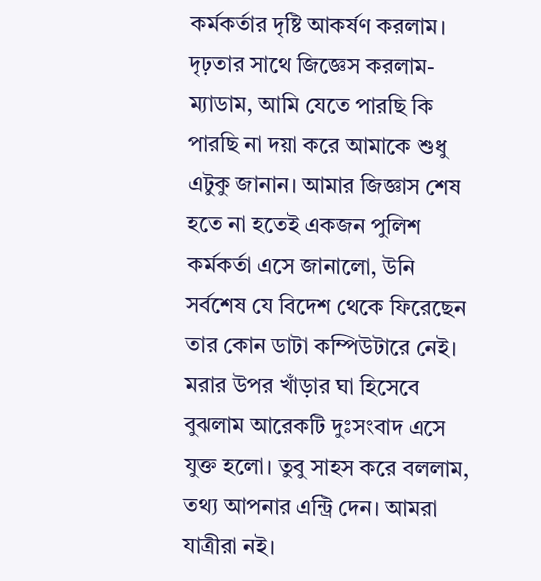কর্মকর্তার দৃষ্টি আকর্ষণ করলাম। দৃঢ়তার সাথে জিজ্ঞেস করলাম-ম্যাডাম, আমি যেতে পারছি কি পারছি না দয়া করে আমাকে শুধু এটুকু জানান। আমার জিজ্ঞাস শেষ হতে না হতেই একজন পুলিশ কর্মকর্তা এসে জানালো, উনি সর্বশেষ যে বিদেশ থেকে ফিরেছেন তার কোন ডাটা কম্পিউটারে নেই। মরার উপর খাঁড়ার ঘা হিসেবে বুঝলাম আরেকটি দুঃসংবাদ এসে যুক্ত হলো। তুবু সাহস করে বললাম, তথ্য আপনার এন্ট্রি দেন। আমরা যাত্রীরা নই।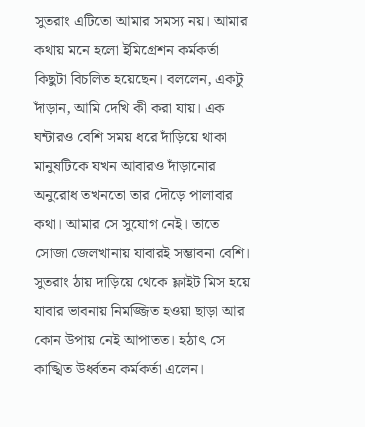সুতরাং এটিতো আমার সমস্য নয়। আমার কথায় মনে হলো ইমিগ্রেশন কর্মকর্তা কিছুটা বিচলিত হয়েছেন। বললেন, একটু দাঁড়ান, আমি দেখি কী করা যায়। এক ঘন্টারও বেশি সময় ধরে দাঁড়িয়ে থাকা মানুষটিকে যখন আবারও দাঁড়ানোর অনুরোধ তখনতো তার দৌড়ে পালাবার কথা। আমার সে সুযোগ নেই। তাতে সোজা জেলখানায় যাবারই সম্ভাবনা বেশি। সুতরাং ঠায় দাড়িয়ে থেকে ফ্লাইট মিস হয়ে যাবার ভাবনায় নিমজ্জিত হওয়া ছাড়া আর কোন উপায় নেই আপাতত। হঠাৎ সে কাঙ্খিত উর্ধ্বতন কর্মকর্তা এলেন।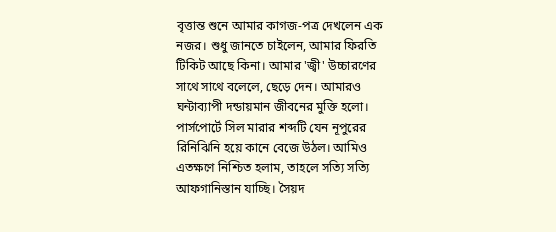বৃত্তান্ত শুনে আমার কাগজ-পত্র দেখলেন এক নজর। শুধু জানতে চাইলেন, আমার ফিরতি টিকিট আছে কিনা। আমার 'জ্বী' উচ্চারণের সাথে সাথে বলেলে, ছেড়ে দেন। আমারও ঘন্টাব্যাপী দন্ডায়মান জীবনের মুক্তি হলো। পার্সপোর্টে সিল মারার শব্দটি যেন নূপুরের রিনিঝিনি হয়ে কানে বেজে উঠল। আমিও এতক্ষণে নিশ্চিত হলাম, তাহলে সত্যি সত্যি আফগানিস্তান যাচ্ছি। সৈয়দ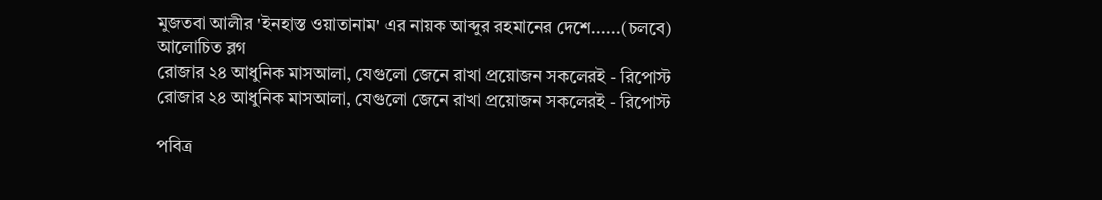মুজতবা আলীর 'ইনহাস্ত ওয়াতানাম' এর নায়ক আব্দুর রহমানের দেশে......(চলবে)
আলোচিত ব্লগ
রোজার ২৪ আধুনিক মাসআলা, যেগুলো জেনে রাখা প্রয়োজন সকলেরই - রিপোস্ট
রোজার ২৪ আধুনিক মাসআলা, যেগুলো জেনে রাখা প্রয়োজন সকলেরই - রিপোস্ট

পবিত্র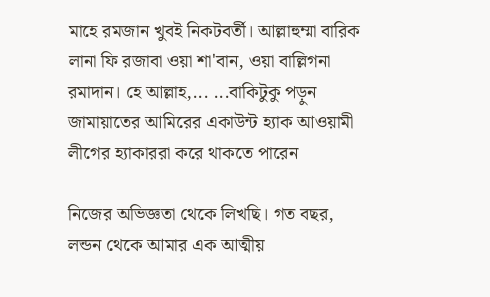মাহে রমজান খুবই নিকটবর্তী। আল্লাহুম্মা বারিক লানা ফি রজাবা ওয়া শা'বান, ওয়া বাল্লিগনা রমাদান। হে আল্লাহ,... ...বাকিটুকু পড়ুন
জামায়াতের আমিরের একাউন্ট হ্যাক আওয়ামী লীগের হ্যাকাররা করে থাকতে পারেন

নিজের অভিজ্ঞতা থেকে লিখছি। গত বছর, লন্ডন থেকে আমার এক আত্মীয়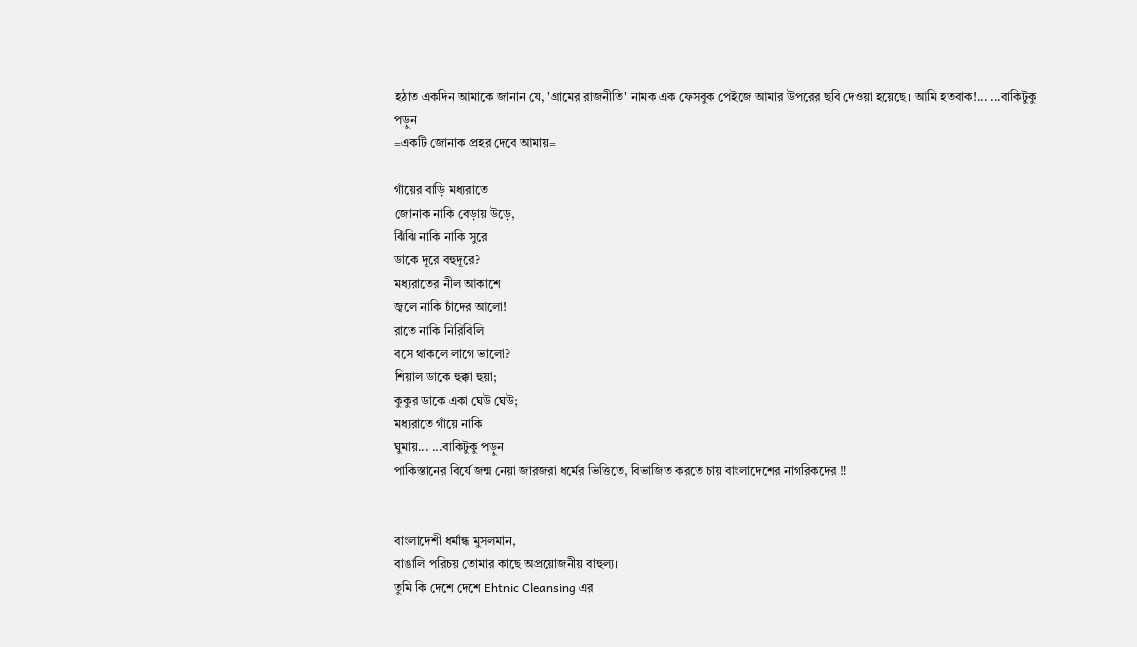হঠাত একদিন আমাকে জানান যে, 'গ্রামের রাজনীতি' নামক এক ফেসবুক পেইজে আমার উপরের ছবি দেওয়া হয়েছে। আমি হতবাক!... ...বাকিটুকু পড়ুন
=একটি জোনাক প্রহর দেবে আমায়=

গাঁয়ের বাড়ি মধ্যরাতে
জোনাক নাকি বেড়ায় উড়ে,
ঝিঁঝি নাকি নাকি সুরে
ডাকে দূরে বহুদূরে?
মধ্যরাতের নীল আকাশে
জ্বলে নাকি চাঁদের আলো!
রাতে নাকি নিরিবিলি
বসে থাকলে লাগে ভালো?
শিয়াল ডাকে হুক্কা হুয়া;
কুকুর ডাকে একা ঘেউ ঘেউ;
মধ্যরাতে গাঁয়ে নাকি
ঘুমায়... ...বাকিটুকু পড়ুন
পাকিস্তানের বির্যে জন্ম নেয়া জারজরা ধর্মের ভিত্তিতে, বিভাজিত করতে চায় বাংলাদেশের নাগরিকদের ‼


বাংলাদেশী ধর্মান্ধ মুসলমান,
বাঙালি পরিচয় তোমার কাছে অপ্রয়োজনীয় বাহুল্য।
তুমি কি দেশে দেশে Ehtnic Cleansing এর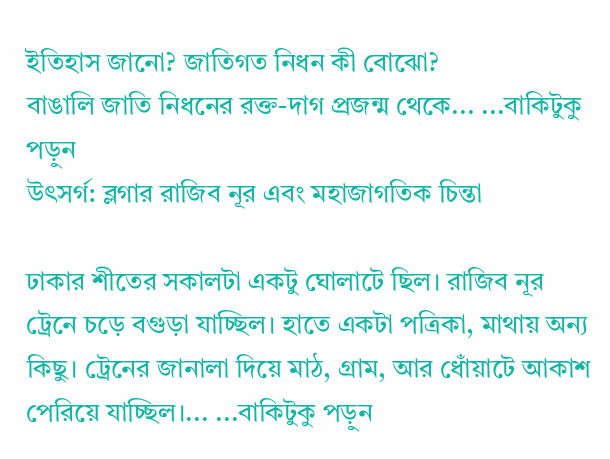ইতিহাস জানো? জাতিগত নিধন কী বোঝো?
বাঙালি জাতি নিধনের রক্ত-দাগ প্রজন্ম থেকে... ...বাকিটুকু পড়ুন
উৎসর্গ: ব্লগার রাজিব নূর এবং মহাজাগতিক চিন্তা

ঢাকার শীতের সকালটা একটু ঘোলাটে ছিল। রাজিব নূর ট্রেনে চড়ে বগুড়া যাচ্ছিল। হাতে একটা পত্রিকা, মাথায় অন্য কিছু। ট্রেনের জানালা দিয়ে মাঠ, গ্রাম, আর ধোঁয়াটে আকাশ পেরিয়ে যাচ্ছিল।... ...বাকিটুকু পড়ুন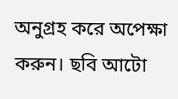অনুগ্রহ করে অপেক্ষা করুন। ছবি আটো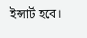ইন্সার্ট হবে।